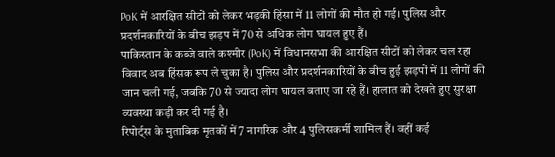PoK में आरक्षित सीटों को लेकर भड़की हिंसा में 11 लोगों की मौत हो गई। पुलिस और प्रदर्शनकारियों के बीच झड़प में 70 से अधिक लोग घायल हुए हैं।
पाकिस्तान के कब्जे वाले कश्मीर (PoK) में विधानसभा की आरक्षित सीटों को लेकर चल रहा विवाद अब हिंसक रूप ले चुका है। पुलिस और प्रदर्शनकारियों के बीच हुई झड़पों में 11 लोगों की जान चली गई, जबकि 70 से ज्यादा लोग घायल बताए जा रहे हैं। हालात को देखते हुए सुरक्षा व्यवस्था कड़ी कर दी गई है।
रिपोर्ट्स के मुताबिक मृतकों में 7 नागरिक और 4 पुलिसकर्मी शामिल हैं। वहीं कई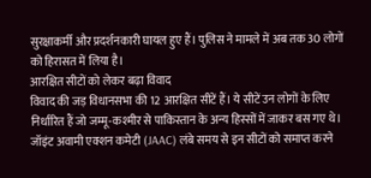सुरक्षाकर्मी और प्रदर्शनकारी घायल हुए हैं। पुलिस ने मामले में अब तक 30 लोगों को हिरासत में लिया है।
आरक्षित सीटों को लेकर बढ़ा विवाद
विवाद की जड़ विधानसभा की 12 आरक्षित सीटें हैं। ये सीटें उन लोगों के लिए निर्धारित हैं जो जम्मू-कश्मीर से पाकिस्तान के अन्य हिस्सों में जाकर बस गए थे। जॉइंट अवामी एक्शन कमेटी (JAAC) लंबे समय से इन सीटों को समाप्त करने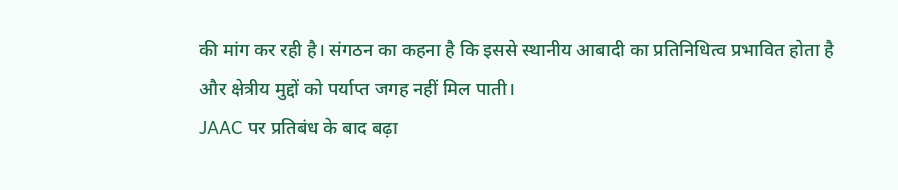की मांग कर रही है। संगठन का कहना है कि इससे स्थानीय आबादी का प्रतिनिधित्व प्रभावित होता है और क्षेत्रीय मुद्दों को पर्याप्त जगह नहीं मिल पाती।
JAAC पर प्रतिबंध के बाद बढ़ा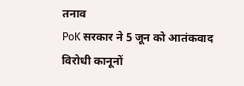तनाव
PoK सरकार ने 5 जून को आतंकवाद विरोधी कानूनों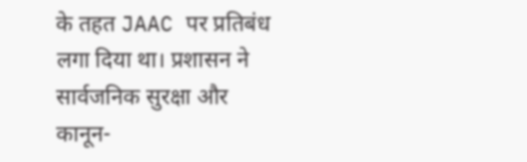के तहत JAAC पर प्रतिबंध लगा दिया था। प्रशासन ने सार्वजनिक सुरक्षा और कानून-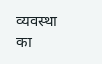व्यवस्था का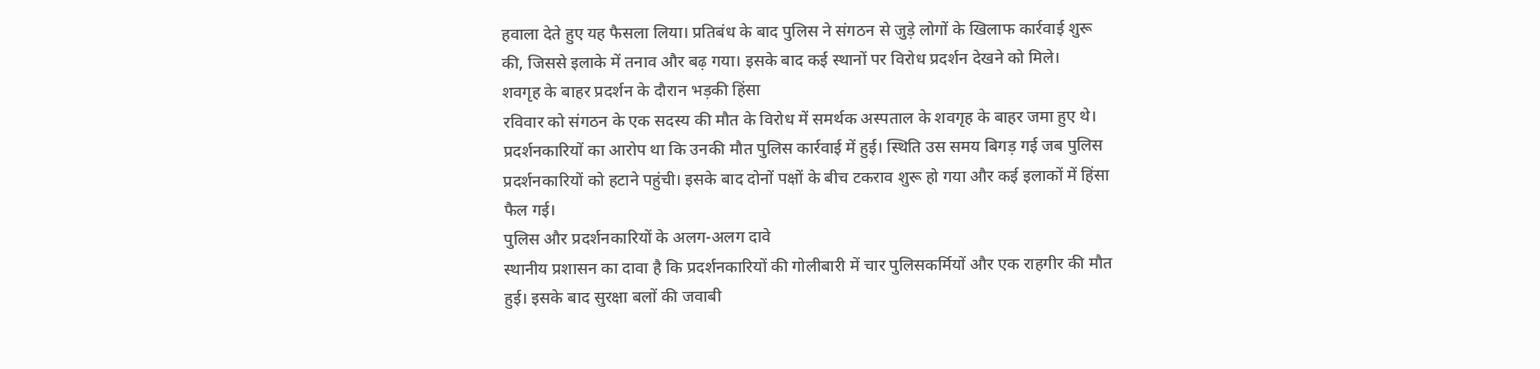हवाला देते हुए यह फैसला लिया। प्रतिबंध के बाद पुलिस ने संगठन से जुड़े लोगों के खिलाफ कार्रवाई शुरू की, जिससे इलाके में तनाव और बढ़ गया। इसके बाद कई स्थानों पर विरोध प्रदर्शन देखने को मिले।
शवगृह के बाहर प्रदर्शन के दौरान भड़की हिंसा
रविवार को संगठन के एक सदस्य की मौत के विरोध में समर्थक अस्पताल के शवगृह के बाहर जमा हुए थे। प्रदर्शनकारियों का आरोप था कि उनकी मौत पुलिस कार्रवाई में हुई। स्थिति उस समय बिगड़ गई जब पुलिस प्रदर्शनकारियों को हटाने पहुंची। इसके बाद दोनों पक्षों के बीच टकराव शुरू हो गया और कई इलाकों में हिंसा फैल गई।
पुलिस और प्रदर्शनकारियों के अलग-अलग दावे
स्थानीय प्रशासन का दावा है कि प्रदर्शनकारियों की गोलीबारी में चार पुलिसकर्मियों और एक राहगीर की मौत हुई। इसके बाद सुरक्षा बलों की जवाबी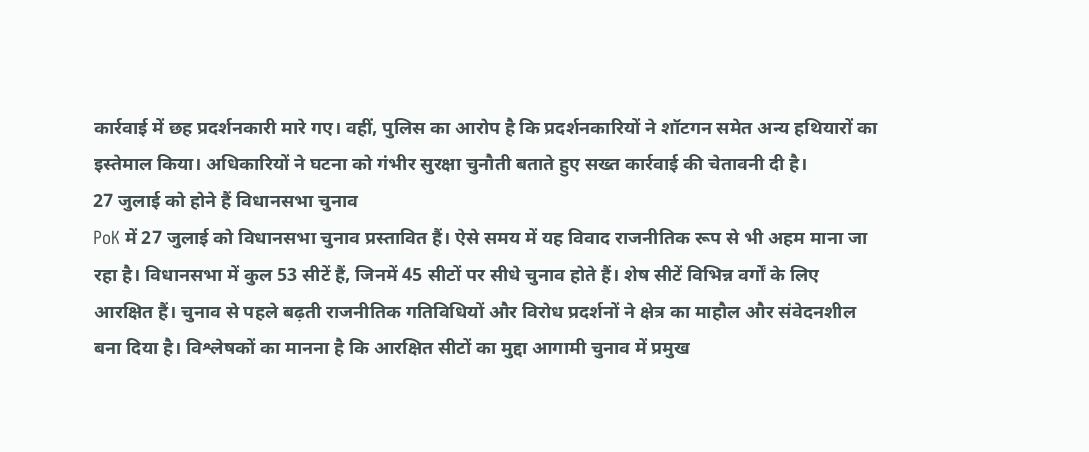कार्रवाई में छह प्रदर्शनकारी मारे गए। वहीं, पुलिस का आरोप है कि प्रदर्शनकारियों ने शॉटगन समेत अन्य हथियारों का इस्तेमाल किया। अधिकारियों ने घटना को गंभीर सुरक्षा चुनौती बताते हुए सख्त कार्रवाई की चेतावनी दी है।
27 जुलाई को होने हैं विधानसभा चुनाव
PoK में 27 जुलाई को विधानसभा चुनाव प्रस्तावित हैं। ऐसे समय में यह विवाद राजनीतिक रूप से भी अहम माना जा रहा है। विधानसभा में कुल 53 सीटें हैं, जिनमें 45 सीटों पर सीधे चुनाव होते हैं। शेष सीटें विभिन्न वर्गों के लिए आरक्षित हैं। चुनाव से पहले बढ़ती राजनीतिक गतिविधियों और विरोध प्रदर्शनों ने क्षेत्र का माहौल और संवेदनशील बना दिया है। विश्लेषकों का मानना है कि आरक्षित सीटों का मुद्दा आगामी चुनाव में प्रमुख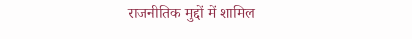राजनीतिक मुद्दों में शामिल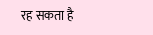रह सकता है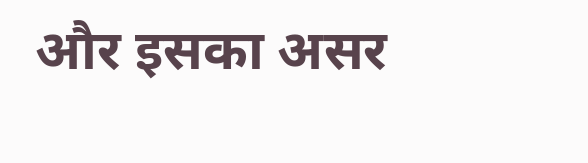और इसका असर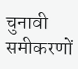चुनावी समीकरणों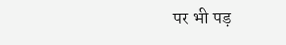पर भी पड़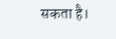सकता है।